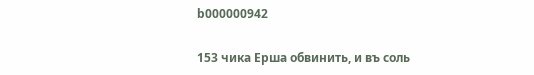b000000942

153 чика Ерша обвинить, и въ соль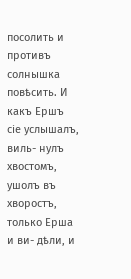посолить и противъ солнышка повѣсить. И какъ Ершъ сіе услышалъ, виль- нулъ хвостомъ, ушолъ въ хворостъ, только Ерша и ви- дѣли, и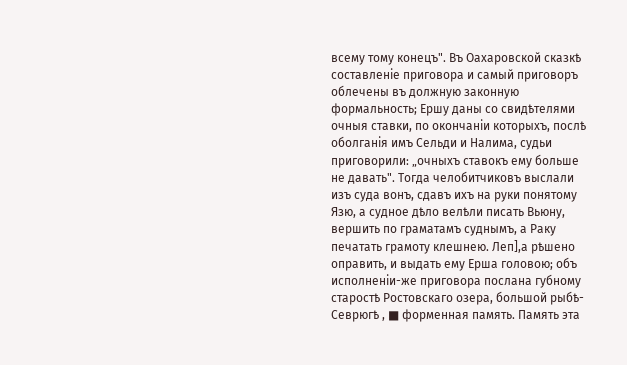всему тому конецъ". Въ Оахаровской сказкѣ составленіе приговора и самый приговоръ облечены въ должную законную формальность; Ершу даны со свидѣтелями очныя ставки, по окончаніи которыхъ, послѣ оболганія имъ Сельди и Налима, судьи приговорили: „очныхъ ставокъ ему больше не давать". Тогда челобитчиковъ выслали изъ суда вонъ, сдавъ ихъ на руки понятому Язю, а судное дѣло велѣли писать Вьюну, вершить по граматамъ суднымъ, а Раку печатать грамоту клешнею. Леп],а рѣшено оправить, и выдать ему Ерша головою; объ исполненіи-же приговора послана губному старостѣ Ростовскаго озера, большой рыбѣ- Севрюгѣ , ■ форменная память. Память эта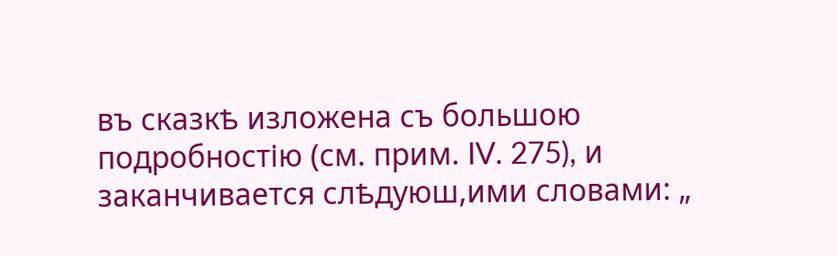въ сказкѣ изложена съ большою подробностію (см. прим. IV. 275), и заканчивается слѣдуюш,ими словами: „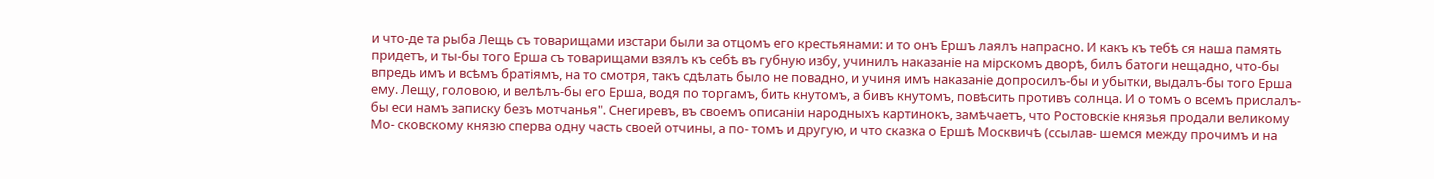и что-де та рыба Лещь съ товарищами изстари были за отцомъ его крестьянами: и то онъ Ершъ лаялъ напрасно. И какъ къ тебѣ ся наша память придетъ, и ты-бы того Ерша съ товарищами взялъ къ себѣ въ губную избу, учинилъ наказаніе на мірскомъ дворѣ, билъ батоги нещадно, что-бы впредь имъ и всѣмъ братіямъ, на то смотря, такъ сдѣлать было не повадно, и учиня имъ наказаніе допросилъ-бы и убытки, выдалъ-бы того Ерша ему. Лещу, головою, и велѣлъ-бы его Ерша, водя по торгамъ, бить кнутомъ, а бивъ кнутомъ, повѣсить противъ солнца. И о томъ о всемъ прислалъ-бы еси намъ записку безъ мотчанья". Снегиревъ, въ своемъ описаніи народныхъ картинокъ, замѣчаетъ, что Ростовскіе князья продали великому Мо- сковскому князю сперва одну часть своей отчины, а по- томъ и другую, и что сказка о Ершѣ Москвичѣ (ссылав- шемся между прочимъ и на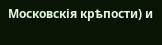Московскія крѣпости) и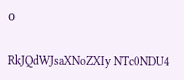о

RkJQdWJsaXNoZXIy NTc0NDU4